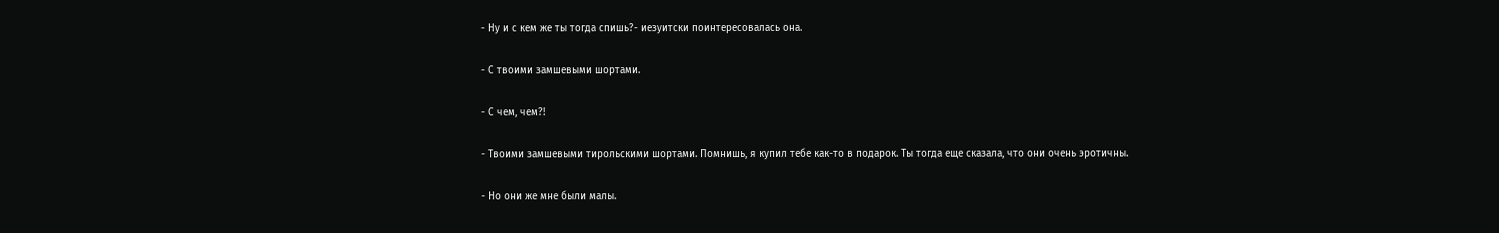- Ну и с кем же ты тогда спишь?- иезуитски поинтересовалась она.

- С твоими замшевыми шортами.

- С чем, чем?!

- Твоими замшевыми тирольскими шортами. Помнишь, я купил тебе как-то в подарок. Ты тогда еще сказала, что они очень эротичны.

- Но они же мне были малы.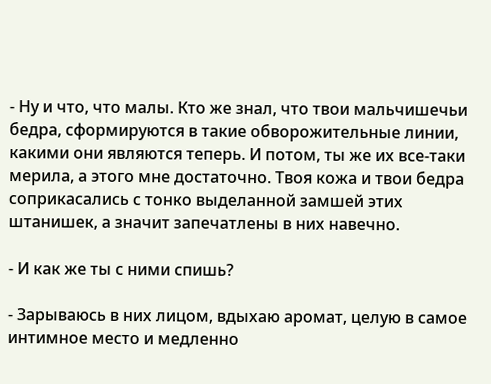- Ну и что, что малы. Кто же знал, что твои мальчишечьи бедра, сформируются в такие обворожительные линии, какими они являются теперь. И потом, ты же их все-таки мерила, а этого мне достаточно. Твоя кожа и твои бедра соприкасались с тонко выделанной замшей этих штанишек, а значит запечатлены в них навечно.

- И как же ты с ними спишь?

- Зарываюсь в них лицом, вдыхаю аромат, целую в самое интимное место и медленно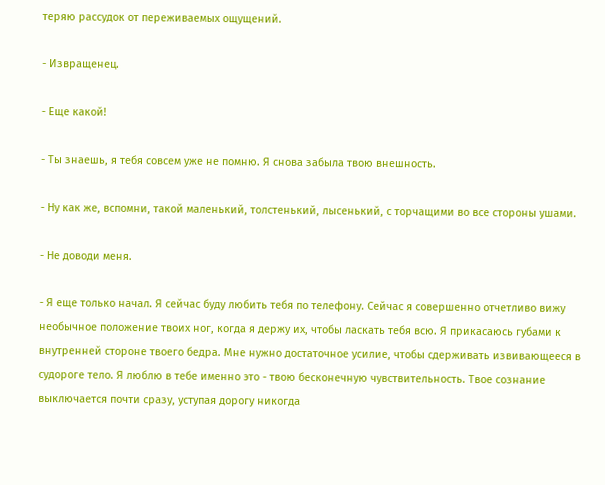теряю рассудок от переживаемых ощущений.

- Извращенец.

- Еще какой!

- Ты знаешь, я тебя совсем уже не помню. Я снова забыла твою внешность.

- Ну как же, вспомни, такой маленький, толстенький, лысенький, с торчащими во все стороны ушами.

- Не доводи меня.

- Я еще только начал. Я сейчас буду любить тебя по телефону. Сейчас я совершенно отчетливо вижу необычное положение твоих ног, когда я держу их, чтобы ласкать тебя всю. Я прикасаюсь губами к внутренней стороне твоего бедра. Мне нужно достаточное усилие, чтобы сдерживать извивающееся в судороге тело. Я люблю в тебе именно это - твою бесконечную чувствительность. Твое сознание выключается почти сразу, уступая дорогу никогда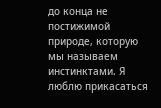до конца не постижимой природе, которую мы называем инстинктами. Я люблю прикасаться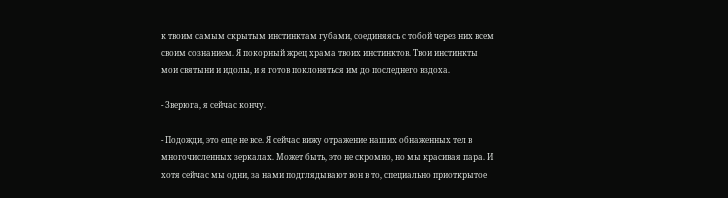к твоим самым скрытым инстинктам губами, соединяясь с тобой через них всем своим сознанием. Я покорный жрец храма твоих инстинктов. Твои инстинкты мои святыни и идолы, и я готов поклоняться им до последнего вздоха.

- Зверюга, я сейчас кончу.

- Подожди, это еще не все. Я сейчас вижу отражение наших обнаженных тел в многочисленных зеркалах. Может быть, это не скромно, но мы красивая пара. И хотя сейчас мы одни, за нами подглядывают вон в то, специально приоткрытое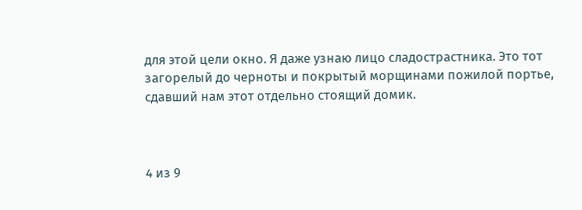для этой цели окно. Я даже узнаю лицо сладострастника. Это тот загорелый до черноты и покрытый морщинами пожилой портье, сдавший нам этот отдельно стоящий домик.



4 из 9